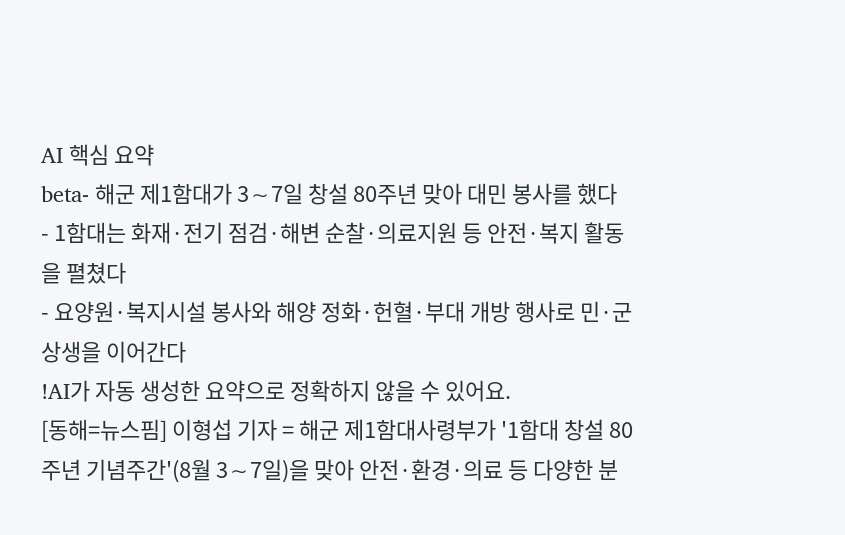AI 핵심 요약
beta- 해군 제1함대가 3∼7일 창설 80주년 맞아 대민 봉사를 했다
- 1함대는 화재·전기 점검·해변 순찰·의료지원 등 안전·복지 활동을 펼쳤다
- 요양원·복지시설 봉사와 해양 정화·헌혈·부대 개방 행사로 민·군 상생을 이어간다
!AI가 자동 생성한 요약으로 정확하지 않을 수 있어요.
[동해=뉴스핌] 이형섭 기자 = 해군 제1함대사령부가 '1함대 창설 80주년 기념주간'(8월 3∼7일)을 맞아 안전·환경·의료 등 다양한 분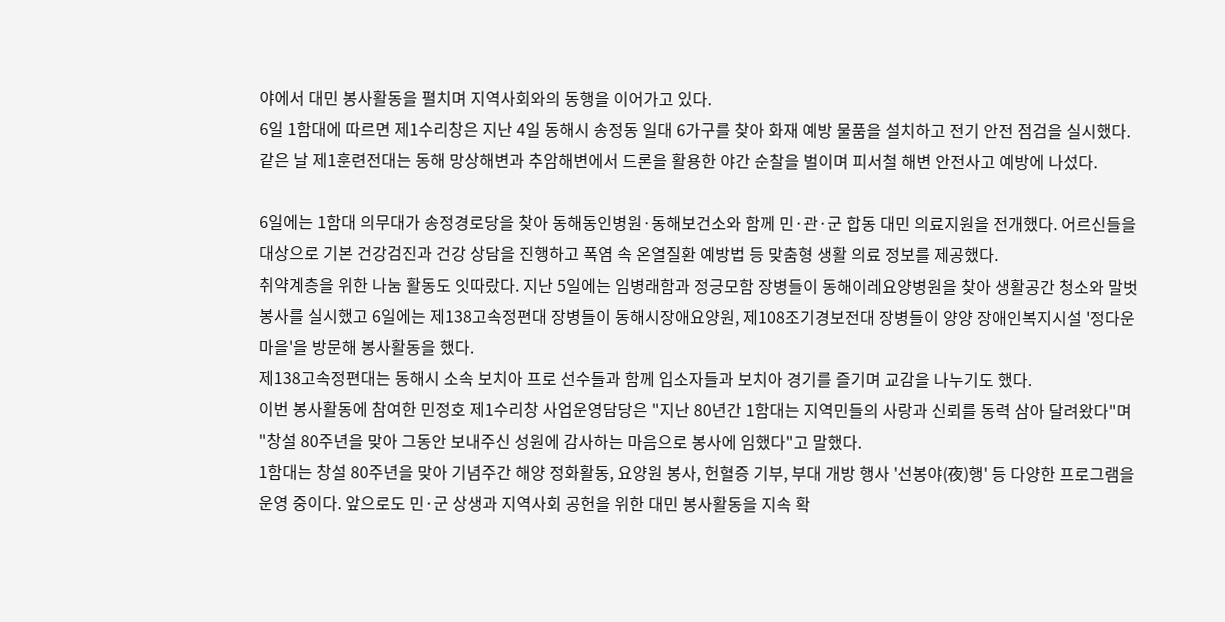야에서 대민 봉사활동을 펼치며 지역사회와의 동행을 이어가고 있다.
6일 1함대에 따르면 제1수리창은 지난 4일 동해시 송정동 일대 6가구를 찾아 화재 예방 물품을 설치하고 전기 안전 점검을 실시했다. 같은 날 제1훈련전대는 동해 망상해변과 추암해변에서 드론을 활용한 야간 순찰을 벌이며 피서철 해변 안전사고 예방에 나섰다.

6일에는 1함대 의무대가 송정경로당을 찾아 동해동인병원·동해보건소와 함께 민·관·군 합동 대민 의료지원을 전개했다. 어르신들을 대상으로 기본 건강검진과 건강 상담을 진행하고 폭염 속 온열질환 예방법 등 맞춤형 생활 의료 정보를 제공했다.
취약계층을 위한 나눔 활동도 잇따랐다. 지난 5일에는 임병래함과 정긍모함 장병들이 동해이레요양병원을 찾아 생활공간 청소와 말벗 봉사를 실시했고 6일에는 제138고속정편대 장병들이 동해시장애요양원, 제108조기경보전대 장병들이 양양 장애인복지시설 '정다운마을'을 방문해 봉사활동을 했다.
제138고속정편대는 동해시 소속 보치아 프로 선수들과 함께 입소자들과 보치아 경기를 즐기며 교감을 나누기도 했다.
이번 봉사활동에 참여한 민정호 제1수리창 사업운영담당은 "지난 80년간 1함대는 지역민들의 사랑과 신뢰를 동력 삼아 달려왔다"며 "창설 80주년을 맞아 그동안 보내주신 성원에 감사하는 마음으로 봉사에 임했다"고 말했다.
1함대는 창설 80주년을 맞아 기념주간 해양 정화활동, 요양원 봉사, 헌혈증 기부, 부대 개방 행사 '선봉야(夜)행' 등 다양한 프로그램을 운영 중이다. 앞으로도 민·군 상생과 지역사회 공헌을 위한 대민 봉사활동을 지속 확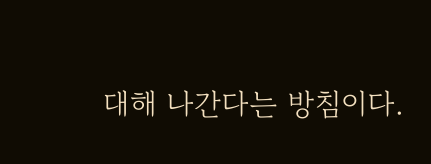대해 나간다는 방침이다.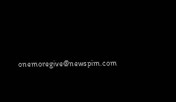onemoregive@newspim.com